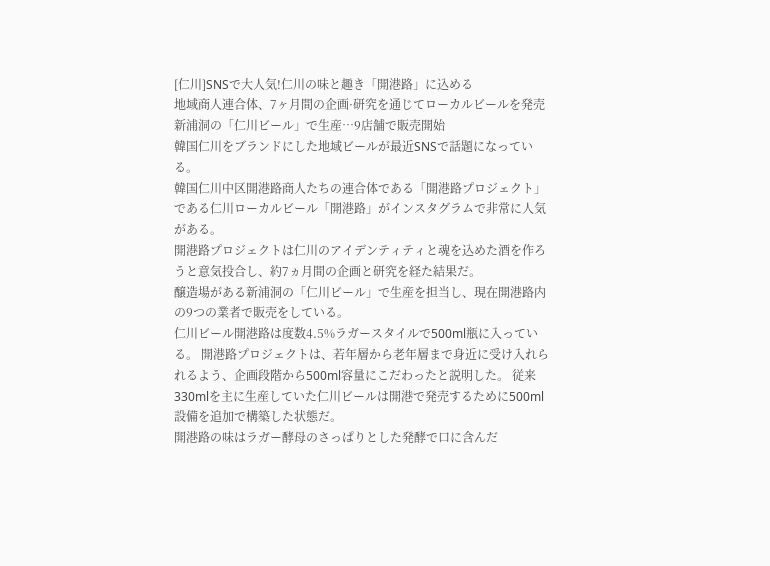[仁川]SNSで大人気!仁川の味と趣き「開港路」に込める
地域商人連合体、7ヶ月間の企画·研究を通じてローカルビールを発売
新浦洞の「仁川ビール」で生産…9店舗で販売開始
韓国仁川をブランドにした地域ビールが最近SNSで話題になっている。
韓国仁川中区開港路商人たちの連合体である「開港路プロジェクト」である仁川ローカルビール「開港路」がインスタグラムで非常に人気がある。
開港路プロジェクトは仁川のアイデンティティと魂を込めた酒を作ろうと意気投合し、約7ヵ月間の企画と研究を経た結果だ。
醸造場がある新浦洞の「仁川ビール」で生産を担当し、現在開港路内の9つの業者で販売をしている。
仁川ビール開港路は度数4.5%ラガースタイルで500ml瓶に入っている。 開港路プロジェクトは、若年層から老年層まで身近に受け入れられるよう、企画段階から500ml容量にこだわったと説明した。 従来330mlを主に生産していた仁川ビールは開港で発売するために500ml設備を追加で構築した状態だ。
開港路の味はラガー酵母のさっぱりとした発酵で口に含んだ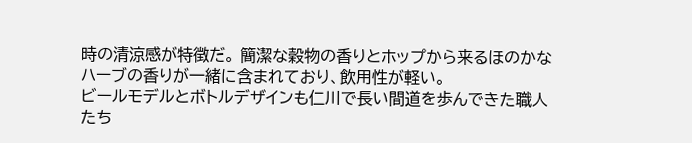時の清涼感が特徴だ。 簡潔な穀物の香りとホップから来るほのかなハーブの香りが一緒に含まれており、飲用性が軽い。
ビールモデルとボトルデザインも仁川で長い間道を歩んできた職人たち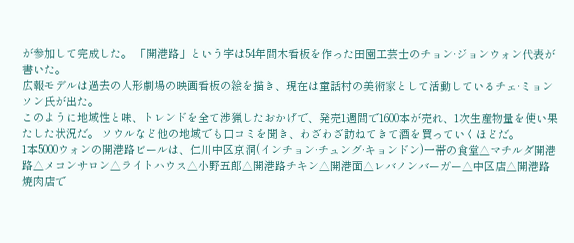が参加して完成した。 「開港路」という字は54年間木看板を作った田園工芸士のチョン·ジョンウォン代表が書いた。
広報モデルは過去の人形劇場の映画看板の絵を描き、現在は童話村の美術家として活動しているチェ·ミョンソン氏が出た。
このように地域性と味、トレンドを全て渉猟したおかげで、発売1週間で1600本が売れ、1次生産物量を使い果たした状況だ。 ソウルなど他の地域でも口コミを聞き、わざわざ訪ねてきて酒を買っていくほどだ。
1本5000ウォンの開港路ビールは、仁川中区京洞(インチョン·チュング·キョンドン)一帯の食堂△マチルダ開港路△メコンサロン△ライトハウス△小野五郎△開港路チキン△開港面△レバノンバーガー△中区店△開港路焼肉店で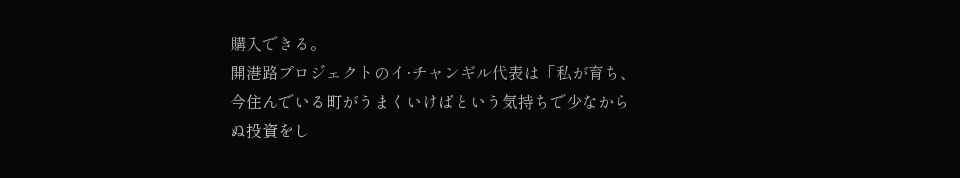購入できる。
開港路プロジェクトのイ·チャンギル代表は「私が育ち、今住んでいる町がうまくいけばという気持ちで少なからぬ投資をし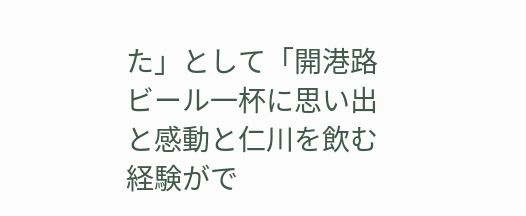た」として「開港路ビール一杯に思い出と感動と仁川を飲む経験がで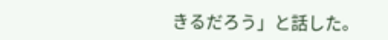きるだろう」と話した。